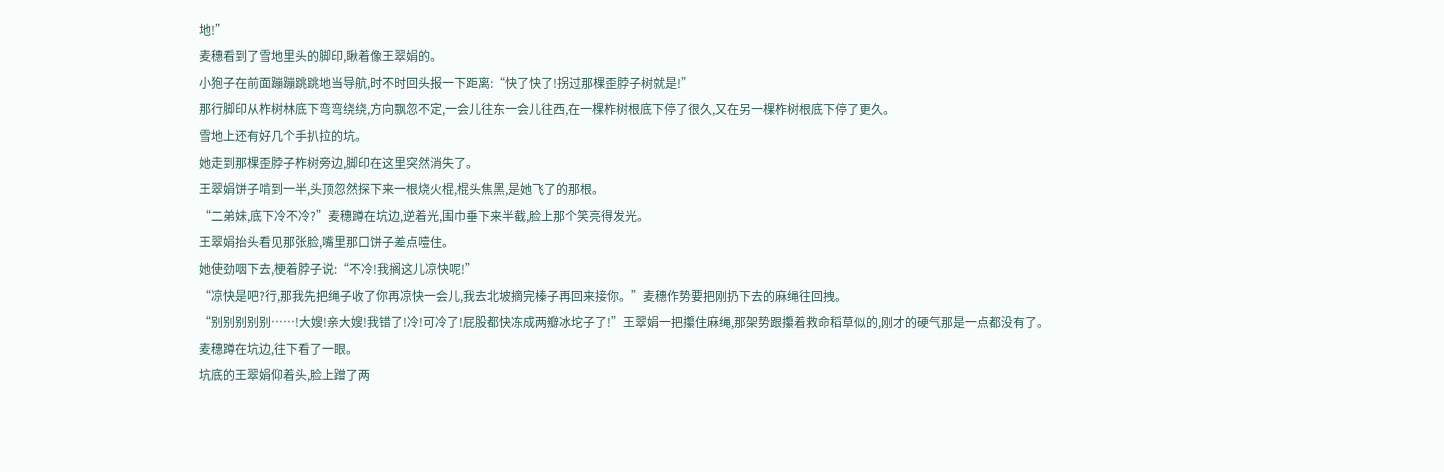地!”
麦穗看到了雪地里头的脚印,瞅着像王翠娟的。
小狍子在前面蹦蹦跳跳地当导航,时不时回头报一下距离:“快了快了!拐过那棵歪脖子树就是!”
那行脚印从柞树林底下弯弯绕绕,方向飘忽不定,一会儿往东一会儿往西,在一棵柞树根底下停了很久,又在另一棵柞树根底下停了更久。
雪地上还有好几个手扒拉的坑。
她走到那棵歪脖子柞树旁边,脚印在这里突然消失了。
王翠娟饼子啃到一半,头顶忽然探下来一根烧火棍,棍头焦黑,是她飞了的那根。
“二弟妹,底下冷不冷?”麦穗蹲在坑边,逆着光,围巾垂下来半截,脸上那个笑亮得发光。
王翠娟抬头看见那张脸,嘴里那口饼子差点噎住。
她使劲咽下去,梗着脖子说:“不冷!我搁这儿凉快呢!”
“凉快是吧?行,那我先把绳子收了你再凉快一会儿,我去北坡摘完榛子再回来接你。”麦穗作势要把刚扔下去的麻绳往回拽。
“别别别别别……!大嫂!亲大嫂!我错了!冷!可冷了!屁股都快冻成两瓣冰坨子了!”王翠娟一把攥住麻绳,那架势跟攥着救命稻草似的,刚才的硬气那是一点都没有了。
麦穗蹲在坑边,往下看了一眼。
坑底的王翠娟仰着头,脸上蹭了两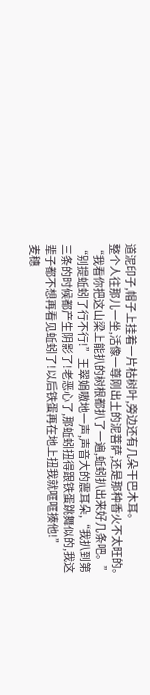道泥印子,帽子上挂着一片枯树叶,旁边还有几朵干巴木耳。
整个人往那儿一坐,活像一尊刚出土的泥菩萨,还是那种香火不太旺的。
“我看你把这山梁上能扒的树根都扒了一遍,蚯蚓扒出来好几条吧。”
“别提蚯蚓了行不行!”王翠娟嗷地一声,声音大的震耳朵,“我扒到第三条的时候都产生阴影了!老恶心了,那蚯蚓扭得跟铁蛋跳舞似的,我这辈子都不想再看见蚯蚓了!以后铁蛋再在地上扭我就哐哐揍他!”
麦穗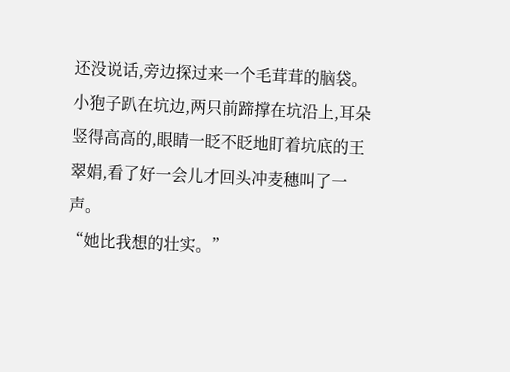还没说话,旁边探过来一个毛茸茸的脑袋。
小狍子趴在坑边,两只前蹄撑在坑沿上,耳朵竖得高高的,眼睛一眨不眨地盯着坑底的王翠娟,看了好一会儿才回头冲麦穗叫了一声。
“她比我想的壮实。”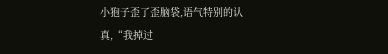小狍子歪了歪脑袋,语气特别的认真,“我掉过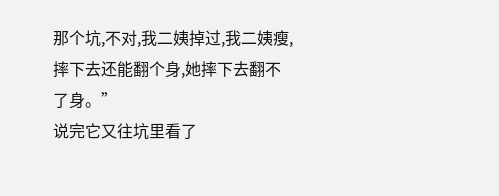那个坑,不对,我二姨掉过,我二姨瘦,摔下去还能翻个身,她摔下去翻不了身。”
说完它又往坑里看了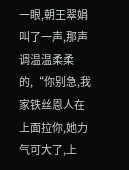一眼,朝王翠娟叫了一声,那声调温温柔柔的,“你别急,我家铁丝恩人在上面拉你,她力气可大了,上